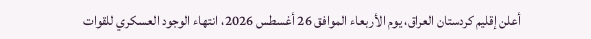أعلن إقليم كردستان العراق، يوم الأربعاء الموافق 26 أغسطس 2026، انتهاء الوجود العسكري للقوات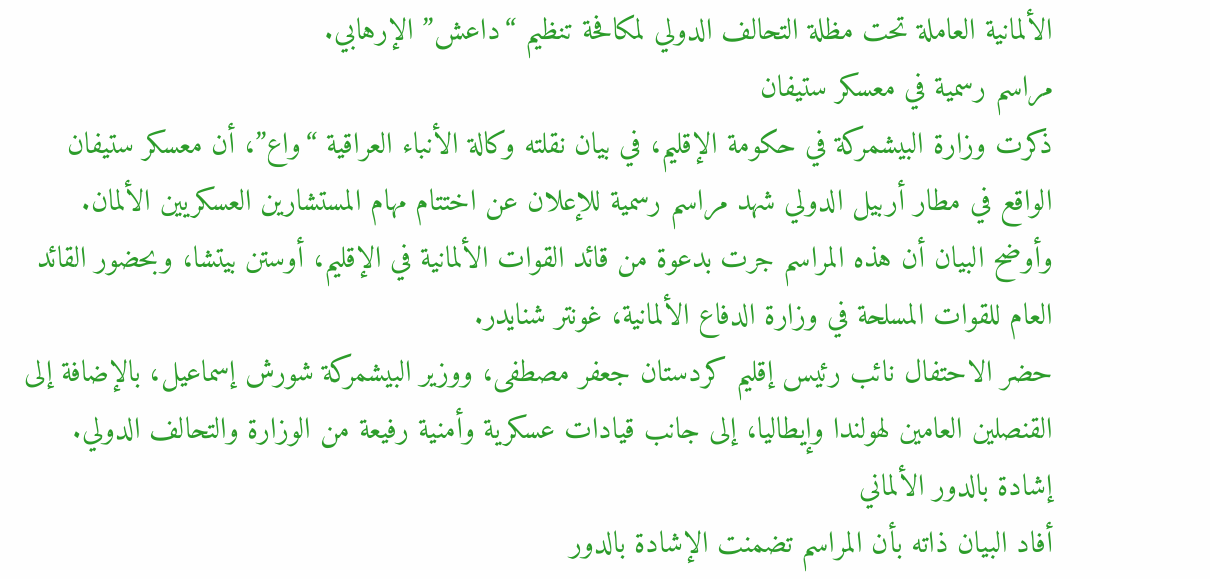الألمانية العاملة تحت مظلة التحالف الدولي لمكافحة تنظيم “داعش” الإرهابي.
مراسم رسمية في معسكر ستيفان
ذكرت وزارة البيشمركة في حكومة الإقليم، في بيان نقلته وكالة الأنباء العراقية “واع”، أن معسكر ستيفان الواقع في مطار أربيل الدولي شهد مراسم رسمية للإعلان عن اختتام مهام المستشارين العسكريين الألمان.
وأوضح البيان أن هذه المراسم جرت بدعوة من قائد القوات الألمانية في الإقليم، أوستن بيتشا، وبحضور القائد العام للقوات المسلحة في وزارة الدفاع الألمانية، غونتر شنايدر.
حضر الاحتفال نائب رئيس إقليم كردستان جعفر مصطفى، ووزير البيشمركة شورش إسماعيل، بالإضافة إلى القنصلين العامين لهولندا وإيطاليا، إلى جانب قيادات عسكرية وأمنية رفيعة من الوزارة والتحالف الدولي.
إشادة بالدور الألماني
أفاد البيان ذاته بأن المراسم تضمنت الإشادة بالدور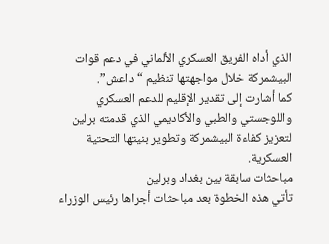الذي أداه الفريق العسكري الألماني في دعم قوات البيشمركة خلال مواجهتها تنظيم “داعش”.
كما أشارت إلى تقدير الإقليم للدعم العسكري واللوجستي والطبي والأكاديمي الذي قدمته برلين لتعزيز كفاءة البيشمركة وتطوير بنيتها التحتية العسكرية.
مباحثات سابقة بين بغداد وبرلين
تأتي هذه الخطوة بعد مباحثات أجراها رئيس الوزراء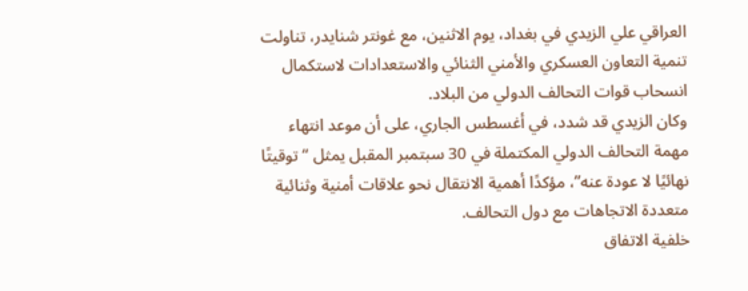العراقي علي الزيدي في بغداد، يوم الاثنين، مع غونتر شنايدر، تناولت تنمية التعاون العسكري والأمني الثنائي والاستعدادات لاستكمال انسحاب قوات التحالف الدولي من البلاد.
وكان الزيدي قد شدد، في أغسطس الجاري، على أن موعد انتهاء مهمة التحالف الدولي المكتملة في 30 سبتمبر المقبل يمثل “توقيتًا نهائيًا لا عودة عنه”، مؤكدًا أهمية الانتقال نحو علاقات أمنية وثنائية متعددة الاتجاهات مع دول التحالف.
خلفية الاتفاق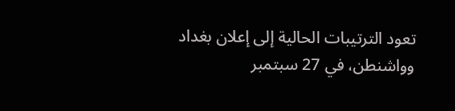تعود الترتيبات الحالية إلى إعلان بغداد وواشنطن، في 27 سبتمبر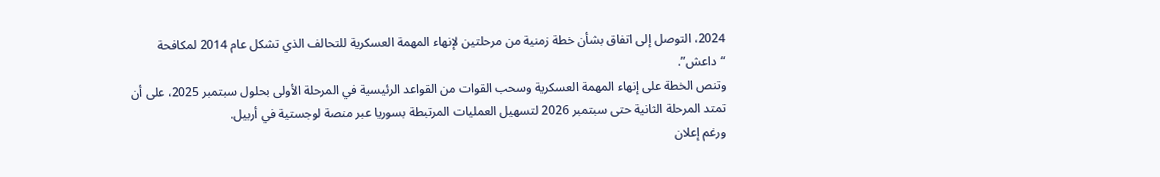2024، التوصل إلى اتفاق بشأن خطة زمنية من مرحلتين لإنهاء المهمة العسكرية للتحالف الذي تشكل عام 2014 لمكافحة “داعش”.
وتنص الخطة على إنهاء المهمة العسكرية وسحب القوات من القواعد الرئيسية في المرحلة الأولى بحلول سبتمبر 2025، على أن تمتد المرحلة الثانية حتى سبتمبر 2026 لتسهيل العمليات المرتبطة بسوريا عبر منصة لوجستية في أربيل.
ورغم إعلان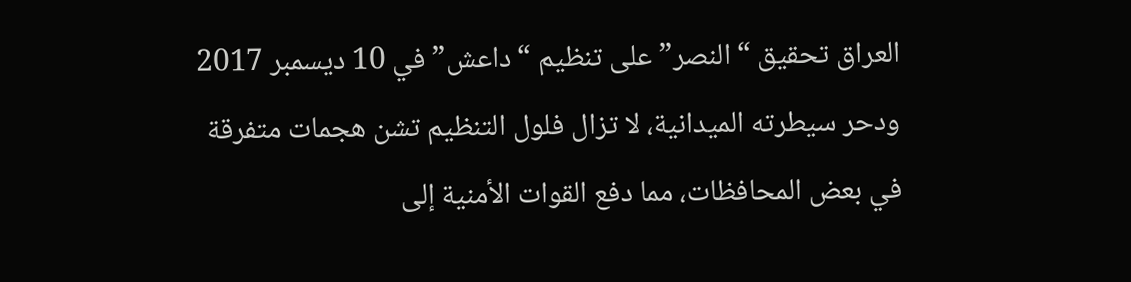العراق تحقيق “النصر” على تنظيم “داعش” في 10 ديسمبر 2017 ودحر سيطرته الميدانية، لا تزال فلول التنظيم تشن هجمات متفرقة في بعض المحافظات، مما دفع القوات الأمنية إلى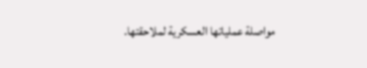مواصلة عملياتها العسكرية لملاحقتها.